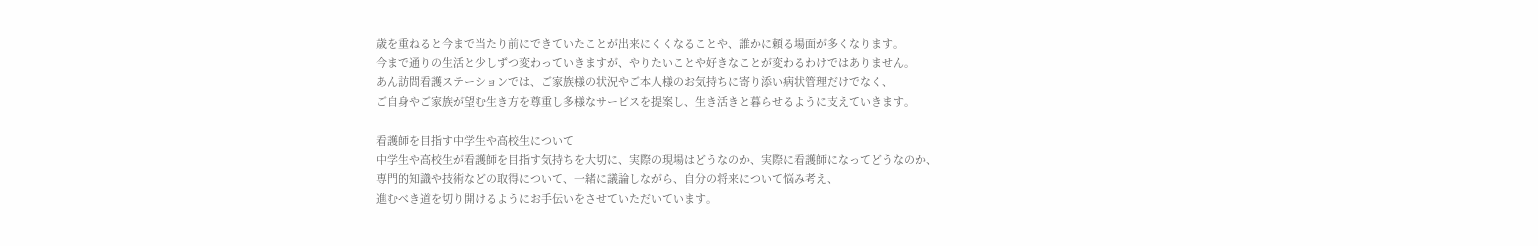歳を重ねると今まで当たり前にできていたことが出来にくくなることや、誰かに頼る場面が多くなります。
今まで通りの生活と少しずつ変わっていきますが、やりたいことや好きなことが変わるわけではありません。
あん訪問看護ステーションでは、ご家族様の状況やご本人様のお気持ちに寄り添い病状管理だけでなく、
ご自身やご家族が望む生き方を尊重し多様なサービスを提案し、生き活きと暮らせるように支えていきます。

看護師を目指す中学生や高校生について
中学生や高校生が看護師を目指す気持ちを大切に、実際の現場はどうなのか、実際に看護師になってどうなのか、
専門的知識や技術などの取得について、一緒に議論しながら、自分の将来について悩み考え、
進むべき道を切り開けるようにお手伝いをさせていただいています。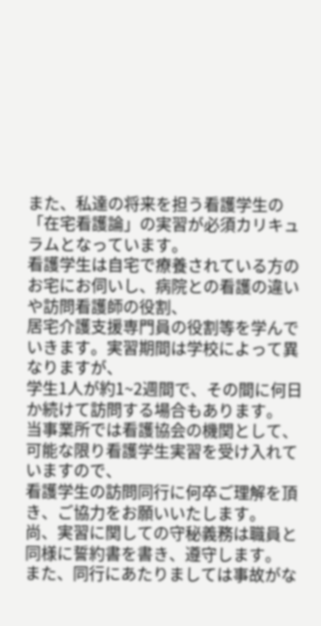また、私達の将来を担う看護学生の「在宅看護論」の実習が必須カリキュラムとなっています。
看護学生は自宅で療養されている方のお宅にお伺いし、病院との看護の違いや訪問看護師の役割、
居宅介護支援専門員の役割等を学んでいきます。実習期間は学校によって異なりますが、
学生1人が約1~2週間で、その間に何日か続けて訪問する場合もあります。
当事業所では看護協会の機関として、可能な限り看護学生実習を受け入れていますので、
看護学生の訪問同行に何卒ご理解を頂き、ご協力をお願いいたします。
尚、実習に関しての守秘義務は職員と同様に誓約書を書き、遵守します。
また、同行にあたりましては事故がな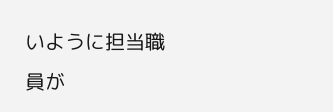いように担当職員が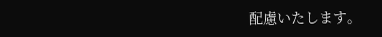配慮いたします。